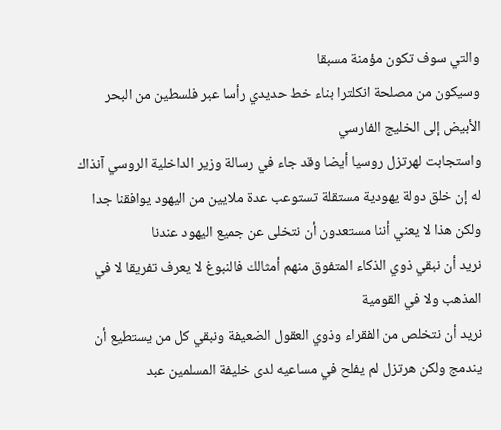والتي سوف تكون مؤمنة مسبقا
وسيكون من مصلحة انكلترا بناء خط حديدي رأسا عبر فلسطين من البحر الأبيض إلى الخليج الفارسي
واستجابت لهرتزل روسيا أيضا وقد جاء في رسالة وزير الداخلية الروسي آنذاك له إن خلق دولة يهودية مستقلة تستوعب عدة ملايين من اليهود يوافقنا جدا ولكن هذا لا يعني أننا مستعدون أن نتخلى عن جميع اليهود عندنا
نريد أن نبقي ذوي الذكاء المتفوق منهم أمثالك فالنبوغ لا يعرف تفريقا لا في المذهب ولا في القومية
نريد أن نتخلص من الفقراء وذوي العقول الضعيفة ونبقي كل من يستطيع أن يندمج ولكن هرتزل لم يفلح في مساعيه لدى خليفة المسلمين عبد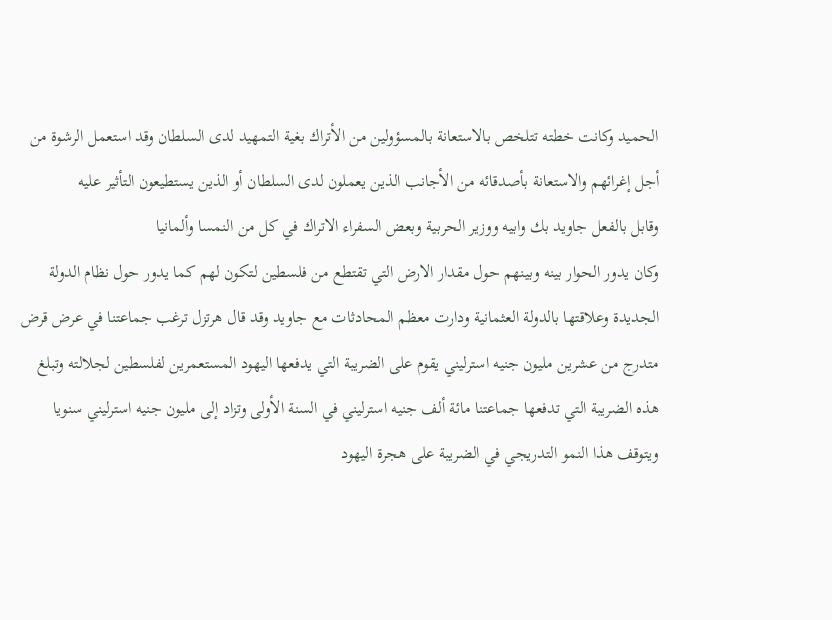الحميد وكانت خطته تتلخص بالاستعانة بالمسؤولين من الأتراك بغية التمهيد لدى السلطان وقد استعمل الرشوة من أجل إغرائهم والاستعانة بأصدقائه من الأجانب الذين يعملون لدى السلطان أو الذين يستطيعون التأثير عليه
وقابل بالفعل جاويد بك وابيه ووزير الحربية وبعض السفراء الاتراك في كل من النمسا وألمانيا
وكان يدور الحوار بينه وبينهم حول مقدار الارض التي تقتطع من فلسطين لتكون لهم كما يدور حول نظام الدولة الجديدة وعلاقتها بالدولة العثمانية ودارت معظم المحادثات مع جاويد وقد قال هرتزل ترغب جماعتنا في عرض قرض متدرج من عشرين مليون جنيه استرليني يقوم على الضريبة التي يدفعها اليهود المستعمرين لفلسطين لجلالته وتبلغ هذه الضريبة التي تدفعها جماعتنا مائة ألف جنيه استرليني في السنة الأولى وتزاد إلى مليون جنيه استرليني سنويا ويتوقف هذا النمو التدريجي في الضريبة على هجرة اليهود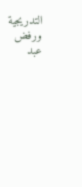التدريجية ورفض عبد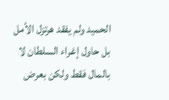الحميد ولم يفقد هرتزل الأمل بل حاول إغراء السلطان لا بالمال فقط ولكن بعرض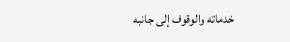خدماته والوقوف إلى جانبه